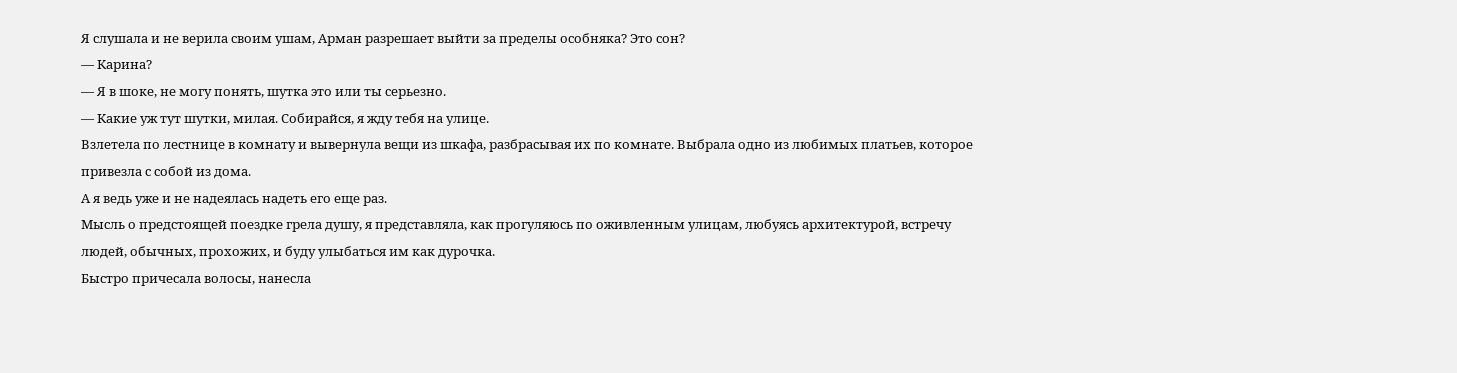Я слушала и не верила своим ушам, Арман разрешает выйти за пределы особняка? Это сон?
— Карина?
— Я в шоке, не могу понять, шутка это или ты серьезно.
— Какие уж тут шутки, милая. Собирайся, я жду тебя на улице.
Взлетела по лестнице в комнату и вывернула вещи из шкафа, разбрасывая их по комнате. Выбрала одно из любимых платьев, которое привезла с собой из дома.
А я ведь уже и не надеялась надеть его еще раз.
Мысль о предстоящей поездке грела душу, я представляла, как прогуляюсь по оживленным улицам, любуясь архитектурой, встречу людей, обычных, прохожих, и буду улыбаться им как дурочка.
Быстро причесала волосы, нанесла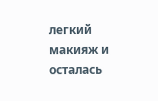легкий макияж и осталась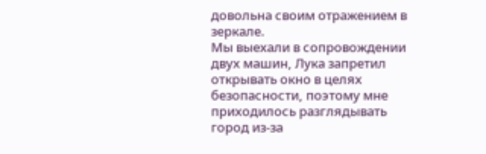довольна своим отражением в зеркале.
Мы выехали в сопровождении двух машин, Лука запретил открывать окно в целях безопасности, поэтому мне приходилось разглядывать город из-за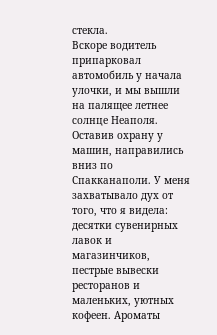стекла.
Вскоре водитель припарковал автомобиль у начала улочки, и мы вышли на палящее летнее солнце Неаполя.
Оставив охрану у машин, направились вниз по Спакканаполи. У меня захватывало дух от того, что я видела: десятки сувенирных лавок и магазинчиков, пестрые вывески ресторанов и маленьких, уютных кофеен. Ароматы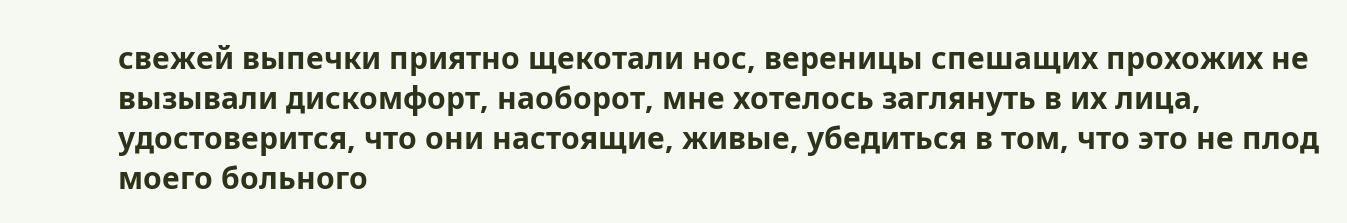свежей выпечки приятно щекотали нос, вереницы спешащих прохожих не вызывали дискомфорт, наоборот, мне хотелось заглянуть в их лица, удостоверится, что они настоящие, живые, убедиться в том, что это не плод моего больного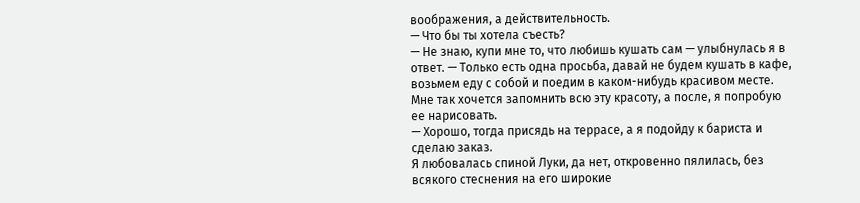воображения, а действительность.
— Что бы ты хотела съесть?
— Не знаю, купи мне то, что любишь кушать сам — улыбнулась я в ответ. — Только есть одна просьба, давай не будем кушать в кафе, возьмем еду с собой и поедим в каком-нибудь красивом месте. Мне так хочется запомнить всю эту красоту, а после, я попробую ее нарисовать.
— Хорошо, тогда присядь на террасе, а я подойду к бариста и сделаю заказ.
Я любовалась спиной Луки, да нет, откровенно пялилась, без всякого стеснения на его широкие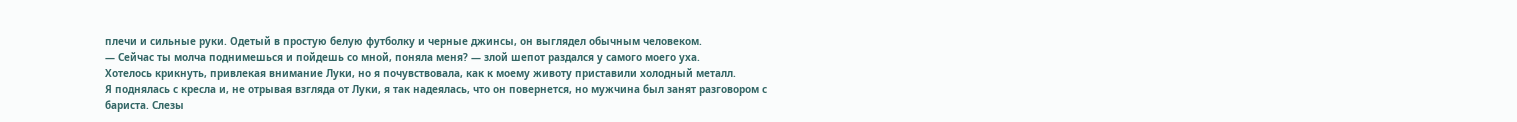плечи и сильные руки. Одетый в простую белую футболку и черные джинсы, он выглядел обычным человеком.
— Сейчас ты молча поднимешься и пойдешь со мной, поняла меня? — злой шепот раздался у самого моего уха.
Хотелось крикнуть, привлекая внимание Луки, но я почувствовала, как к моему животу приставили холодный металл.
Я поднялась с кресла и, не отрывая взгляда от Луки, я так надеялась, что он повернется, но мужчина был занят разговором с бариста. Слезы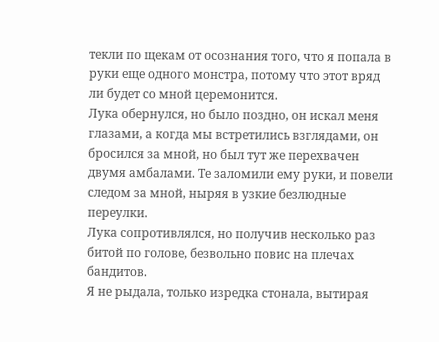текли по щекам от осознания того, что я попала в руки еще одного монстра, потому что этот вряд ли будет со мной церемонится.
Лука обернулся, но было поздно, он искал меня глазами, а когда мы встретились взглядами, он бросился за мной, но был тут же перехвачен двумя амбалами. Те заломили ему руки, и повели следом за мной, ныряя в узкие безлюдные переулки.
Лука сопротивлялся, но получив несколько раз битой по голове, безвольно повис на плечах бандитов.
Я не рыдала, только изредка стонала, вытирая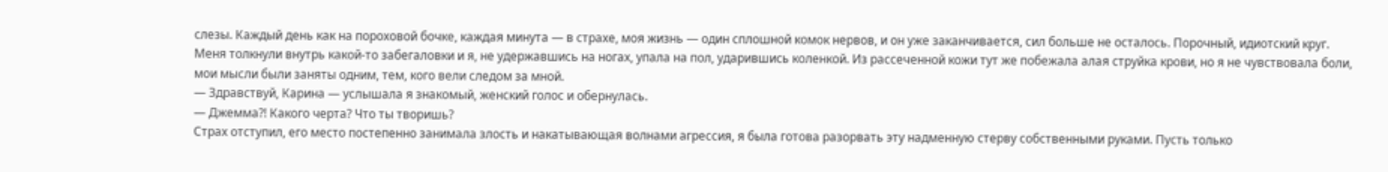слезы. Каждый день как на пороховой бочке, каждая минута — в страхе, моя жизнь — один сплошной комок нервов, и он уже заканчивается, сил больше не осталось. Порочный, идиотский круг.
Меня толкнули внутрь какой-то забегаловки и я, не удержавшись на ногах, упала на пол, ударившись коленкой. Из рассеченной кожи тут же побежала алая струйка крови, но я не чувствовала боли, мои мысли были заняты одним, тем, кого вели следом за мной.
— Здравствуй, Карина — услышала я знакомый, женский голос и обернулась.
— Джемма?! Какого черта? Что ты творишь?
Страх отступил, его место постепенно занимала злость и накатывающая волнами агрессия, я была готова разорвать эту надменную стерву собственными руками. Пусть только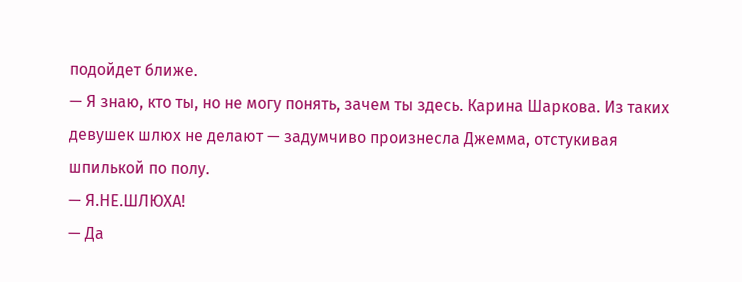подойдет ближе.
— Я знаю, кто ты, но не могу понять, зачем ты здесь. Карина Шаркова. Из таких девушек шлюх не делают — задумчиво произнесла Джемма, отстукивая шпилькой по полу.
— Я.НЕ.ШЛЮХА!
— Да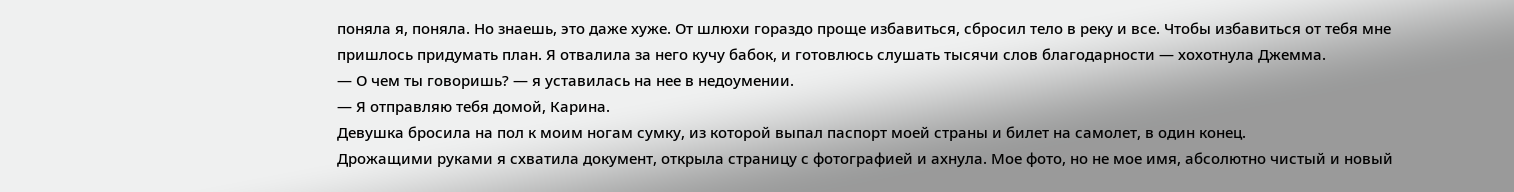поняла я, поняла. Но знаешь, это даже хуже. От шлюхи гораздо проще избавиться, сбросил тело в реку и все. Чтобы избавиться от тебя мне пришлось придумать план. Я отвалила за него кучу бабок, и готовлюсь слушать тысячи слов благодарности — хохотнула Джемма.
— О чем ты говоришь? — я уставилась на нее в недоумении.
— Я отправляю тебя домой, Карина.
Девушка бросила на пол к моим ногам сумку, из которой выпал паспорт моей страны и билет на самолет, в один конец.
Дрожащими руками я схватила документ, открыла страницу с фотографией и ахнула. Мое фото, но не мое имя, абсолютно чистый и новый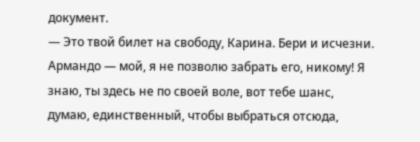документ.
— Это твой билет на свободу, Карина. Бери и исчезни. Армандо — мой, я не позволю забрать его, никому! Я знаю, ты здесь не по своей воле, вот тебе шанс, думаю, единственный, чтобы выбраться отсюда,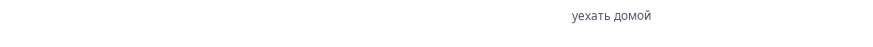уехать домой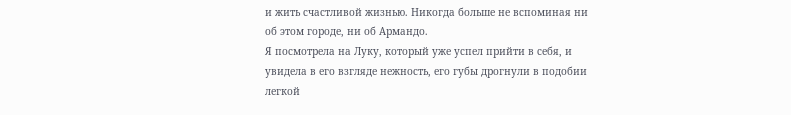и жить счастливой жизнью. Никогда больше не вспоминая ни об этом городе, ни об Армандо.
Я посмотрела на Луку, который уже успел прийти в себя, и увидела в его взгляде нежность, его губы дрогнули в подобии легкой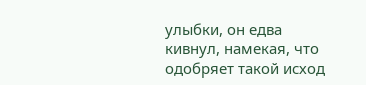улыбки, он едва кивнул, намекая, что одобряет такой исход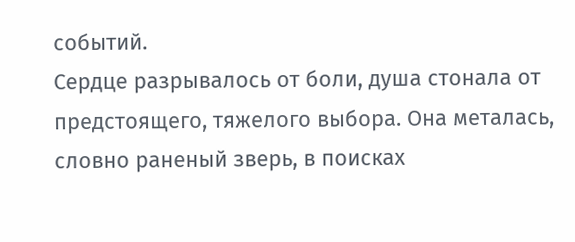событий.
Сердце разрывалось от боли, душа стонала от предстоящего, тяжелого выбора. Она металась, словно раненый зверь, в поисках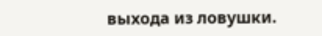выхода из ловушки.